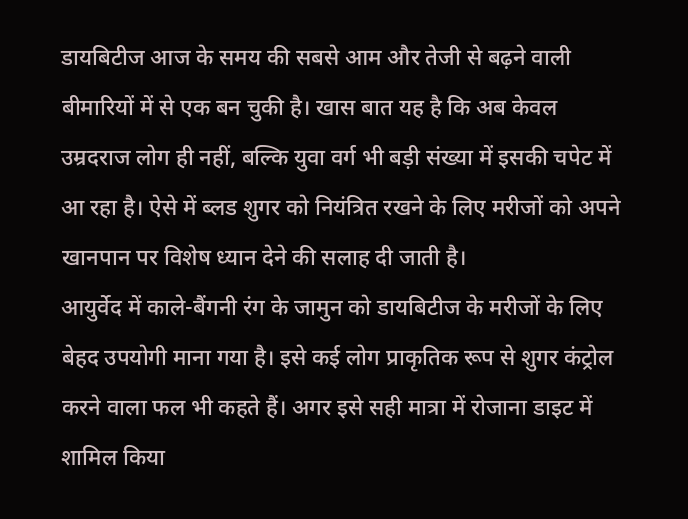डायबिटीज आज के समय की सबसे आम और तेजी से बढ़ने वाली बीमारियों में से एक बन चुकी है। खास बात यह है कि अब केवल उम्रदराज लोग ही नहीं, बल्कि युवा वर्ग भी बड़ी संख्या में इसकी चपेट में आ रहा है। ऐसे में ब्लड शुगर को नियंत्रित रखने के लिए मरीजों को अपने खानपान पर विशेष ध्यान देने की सलाह दी जाती है।
आयुर्वेद में काले-बैंगनी रंग के जामुन को डायबिटीज के मरीजों के लिए बेहद उपयोगी माना गया है। इसे कई लोग प्राकृतिक रूप से शुगर कंट्रोल करने वाला फल भी कहते हैं। अगर इसे सही मात्रा में रोजाना डाइट में शामिल किया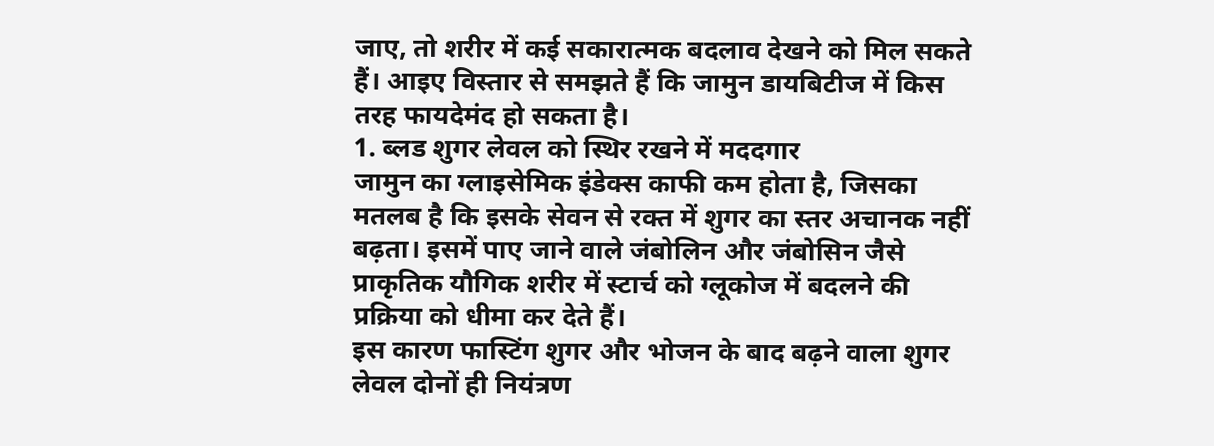जाए, तो शरीर में कई सकारात्मक बदलाव देखने को मिल सकते हैं। आइए विस्तार से समझते हैं कि जामुन डायबिटीज में किस तरह फायदेमंद हो सकता है।
1. ब्लड शुगर लेवल को स्थिर रखने में मददगार
जामुन का ग्लाइसेमिक इंडेक्स काफी कम होता है, जिसका मतलब है कि इसके सेवन से रक्त में शुगर का स्तर अचानक नहीं बढ़ता। इसमें पाए जाने वाले जंबोलिन और जंबोसिन जैसे प्राकृतिक यौगिक शरीर में स्टार्च को ग्लूकोज में बदलने की प्रक्रिया को धीमा कर देते हैं।
इस कारण फास्टिंग शुगर और भोजन के बाद बढ़ने वाला शुगर लेवल दोनों ही नियंत्रण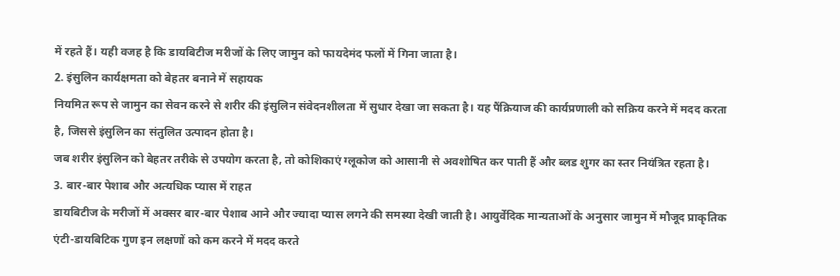में रहते हैं। यही वजह है कि डायबिटीज मरीजों के लिए जामुन को फायदेमंद फलों में गिना जाता है।
2. इंसुलिन कार्यक्षमता को बेहतर बनाने में सहायक
नियमित रूप से जामुन का सेवन करने से शरीर की इंसुलिन संवेदनशीलता में सुधार देखा जा सकता है। यह पैंक्रियाज की कार्यप्रणाली को सक्रिय करने में मदद करता है, जिससे इंसुलिन का संतुलित उत्पादन होता है।
जब शरीर इंसुलिन को बेहतर तरीके से उपयोग करता है, तो कोशिकाएं ग्लूकोज को आसानी से अवशोषित कर पाती हैं और ब्लड शुगर का स्तर नियंत्रित रहता है।
3. बार-बार पेशाब और अत्यधिक प्यास में राहत
डायबिटीज के मरीजों में अक्सर बार-बार पेशाब आने और ज्यादा प्यास लगने की समस्या देखी जाती है। आयुर्वेदिक मान्यताओं के अनुसार जामुन में मौजूद प्राकृतिक एंटी-डायबिटिक गुण इन लक्षणों को कम करने में मदद करते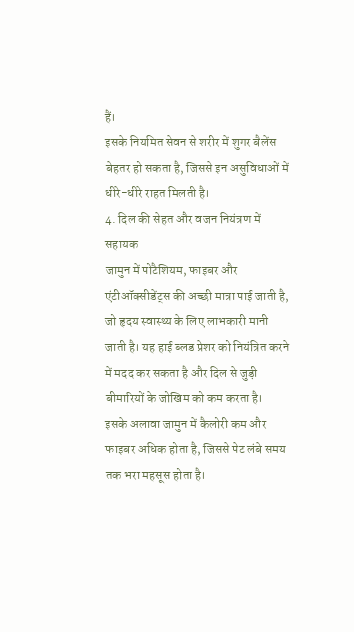हैं।
इसके नियमित सेवन से शरीर में शुगर बैलेंस बेहतर हो सकता है, जिससे इन असुविधाओं में धीरे-धीरे राहत मिलती है।
4. दिल की सेहत और वजन नियंत्रण में सहायक
जामुन में पोटैशियम, फाइबर और एंटीऑक्सीडेंट्स की अच्छी मात्रा पाई जाती है, जो हृदय स्वास्थ्य के लिए लाभकारी मानी जाती है। यह हाई ब्लड प्रेशर को नियंत्रित करने में मदद कर सकता है और दिल से जुड़ी बीमारियों के जोखिम को कम करता है।
इसके अलावा जामुन में कैलोरी कम और फाइबर अधिक होता है, जिससे पेट लंबे समय तक भरा महसूस होता है।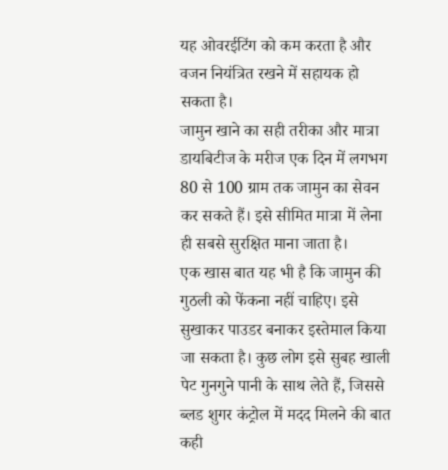यह ओवरईटिंग को कम करता है और वजन नियंत्रित रखने में सहायक हो सकता है।
जामुन खाने का सही तरीका और मात्रा
डायबिटीज के मरीज एक दिन में लगभग 80 से 100 ग्राम तक जामुन का सेवन कर सकते हैं। इसे सीमित मात्रा में लेना ही सबसे सुरक्षित माना जाता है।
एक खास बात यह भी है कि जामुन की गुठली को फेंकना नहीं चाहिए। इसे सुखाकर पाउडर बनाकर इस्तेमाल किया जा सकता है। कुछ लोग इसे सुबह खाली पेट गुनगुने पानी के साथ लेते हैं, जिससे ब्लड शुगर कंट्रोल में मदद मिलने की बात कही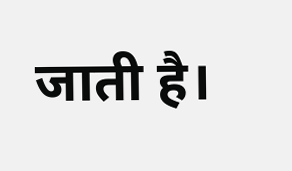जाती है।